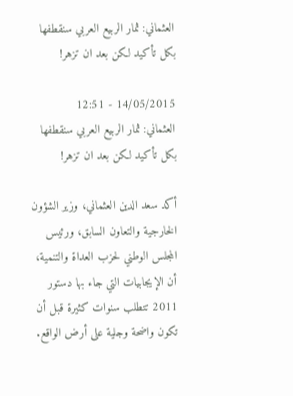العثماني: ثمار الربيع العربي سنقطفها بكل تأكيد لكن بعد ان تزهر!

14/05/2015 - 12:51
العثماني: ثمار الربيع العربي سنقطفها بكل تأكيد لكن بعد ان تزهر!

أكد سعد الدين العثماني، وزير الشؤون الخارجية والتعاون السابق، ورئيس المجلس الوطني لحزب العداة والتنمية، أن الإيجابيات التي جاء بها دستور 2011 تتطلب سنوات كثيرة قبل أن تكون واضحة وجلية على أرض الواقع.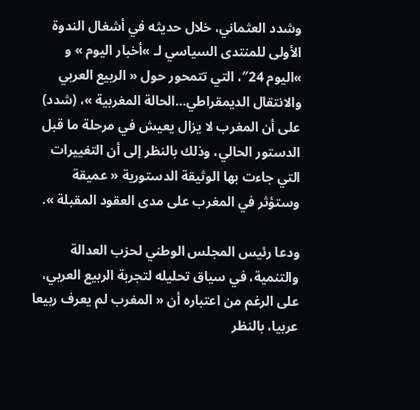وشدد العثماني، خلال حديثه في أشغال الندوة الأولى للمنتدى السياسي لـ »أخبار اليوم » و »اليوم 24″، التي تتمحور حول « الربيع العربي والانتقال الديمقراطي…الحالة المغربية »، (شدد) على أن المغرب لا يزال يعيش في مرحلة ما قبل الدستور الحالي، وذلك بالنظر إلى أن التغييرات التي جاءت بها الوثيقة الدستورية « عميقة وستؤثر في المغرب على مدى العقود المقبلة ».

ودعا رئيس المجلس الوطني لحزب العدالة والتنمية، في سياق تحليله لتجربة الربيع العربي، على الرغم من اعتباره أن « المغرب لم يعرف ربيعا عربيا، بالنظر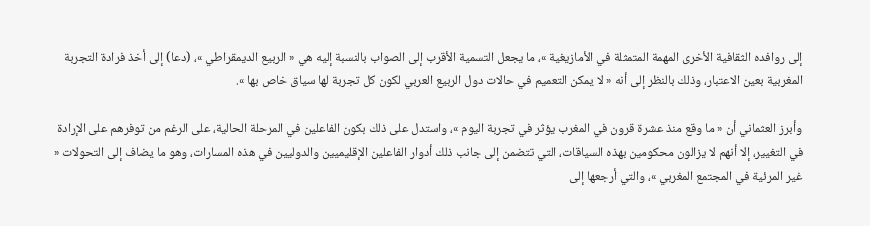إلى روافده الثقافية الأخرى المهمة المتمثلة في الأمازيغية »، ما يجعل التسمية الأقرب إلى الصواب بالنسبة إليه هي « الربيع الديمقراطي »، (دعا) إلى أخذ فرادة التجربة المغربية بعين الاعتبار، وذلك بالنظر إلى أنه « لا يمكن التعميم في حالات دول الربيع العربي لكون كل تجربة لها سياق خاص بها ».

وأبرز العثماني أن « ما وقع منذ عشرة قرون في المغرب يؤثر في تجربة اليوم »، واستدل على ذلك بكون الفاعلين في المرحلة الحالية، على الرغم من توفرهم على الإرادة في التغيير، إلا أنهم لا يزالون محكومين بهذه السياقات، التي تتضمن إلى جانب ذلك أدوار الفاعلين الإقليميين والدوليين في هذه المسارات، وهو ما يضاف إلى التحولات « غير المرئية في المجتمع المغربي »، والتي أرجعها إلى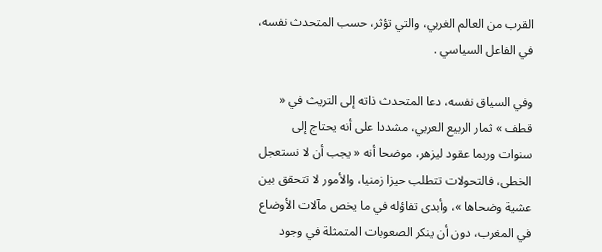القرب من العالم الغربي، والتي تؤثر، حسب المتحدث نفسه، في الفاعل السياسي .

وفي السياق نفسه، دعا المتحدث ذاته إلى التريث في « قطف » ثمار الربيع العربي، مشددا على أنه يحتاج إلى سنوات وربما عقود ليزهر، موضحا أنه « يجب أن لا نستعجل الخطى، فالتحولات تتطلب حيزا زمنيا، والأمور لا تتحقق بين عشية وضحاها »، وأبدى تفاؤله في ما يخص مآلات الأوضاع في المغرب، دون أن ينكر الصعوبات المتمثلة في وجود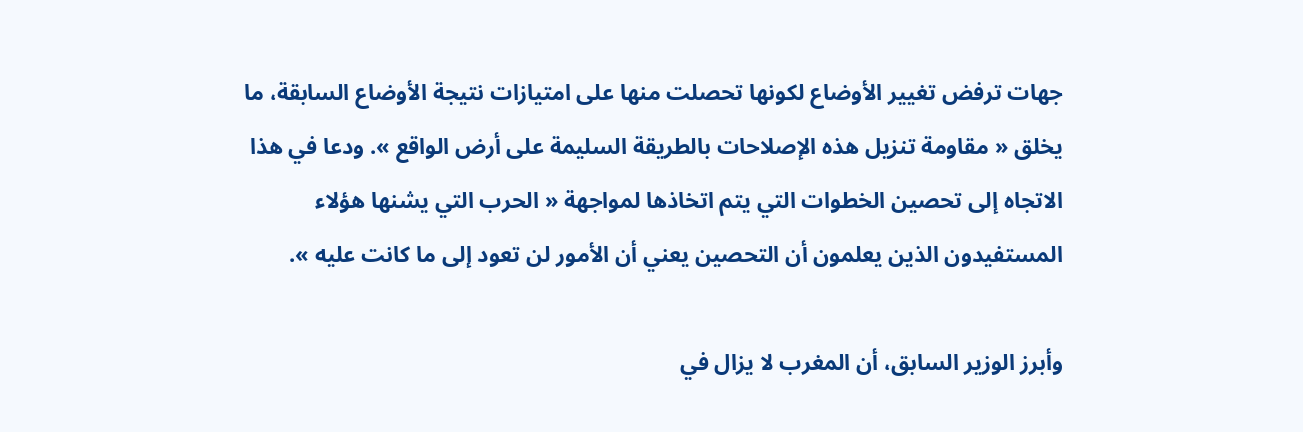جهات ترفض تغيير الأوضاع لكونها تحصلت منها على امتيازات نتيجة الأوضاع السابقة، ما يخلق « مقاومة تنزيل هذه الإصلاحات بالطريقة السليمة على أرض الواقع ». ودعا في هذا الاتجاه إلى تحصين الخطوات التي يتم اتخاذها لمواجهة « الحرب التي يشنها هؤلاء المستفيدون الذين يعلمون أن التحصين يعني أن الأمور لن تعود إلى ما كانت عليه ».

وأبرز الوزير السابق، أن المغرب لا يزال في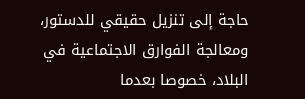حاجة إلى تنزيل حقيقي للدستور، ومعالجة الفوارق الاجتماعية في البلاد، خصوصا بعدما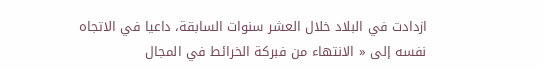ازدادت في البلاد خلال العشر سنوات السابقة، داعيا في الاتجاه نفسه إلى « الانتهاء من فبركة الخرائط في المجال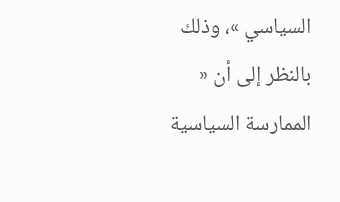السياسي »، وذلك بالنظر إلى أن « الممارسة السياسية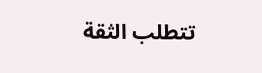تتطلب الثقة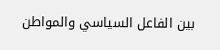بين الفاعل السياسي والمواطن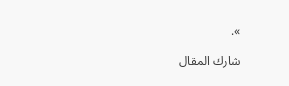».

شارك المقال